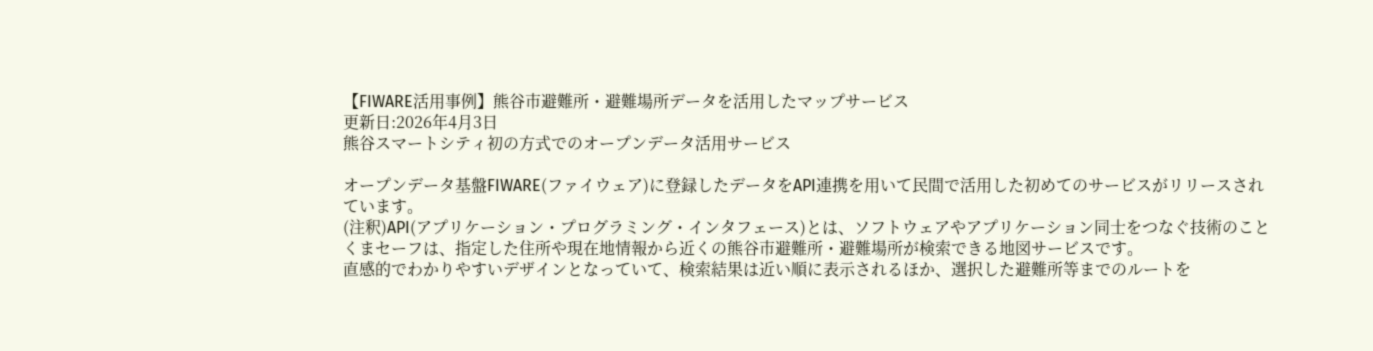【FIWARE活用事例】熊谷市避難所・避難場所データを活用したマップサービス
更新日:2026年4月3日
熊谷スマートシティ初の方式でのオープンデータ活用サービス

オープンデータ基盤FIWARE(ファイウェア)に登録したデータをAPI連携を用いて民間で活用した初めてのサービスがリリースされています。
(注釈)API(アプリケーション・プログラミング・インタフェース)とは、ソフトウェアやアプリケーション同士をつなぐ技術のこと
くまセーフは、指定した住所や現在地情報から近くの熊谷市避難所・避難場所が検索できる地図サービスです。
直感的でわかりやすいデザインとなっていて、検索結果は近い順に表示されるほか、選択した避難所等までのルートを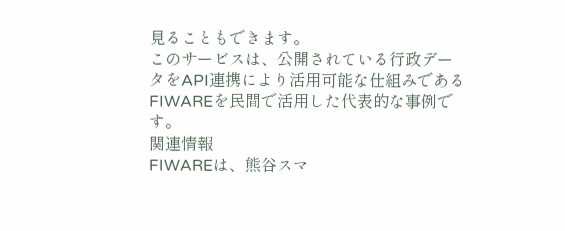見ることもできます。
このサービスは、公開されている行政データをAPI連携により活用可能な仕組みであるFIWAREを民間で活用した代表的な事例です。
関連情報
FIWAREは、熊谷スマ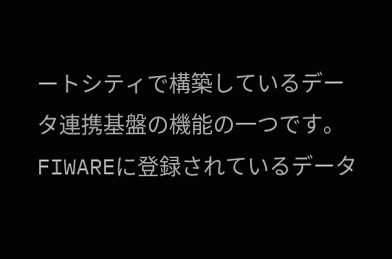ートシティで構築しているデータ連携基盤の機能の一つです。
FIWAREに登録されているデータ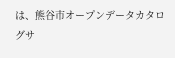は、熊谷市オープンデータカタログサ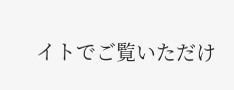イトでご覧いただけ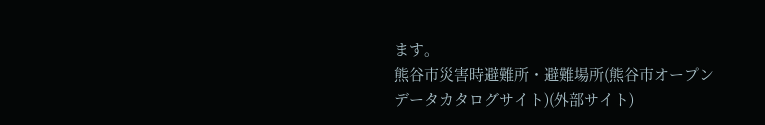ます。
熊谷市災害時避難所・避難場所(熊谷市オープンデータカタログサイト)(外部サイト)